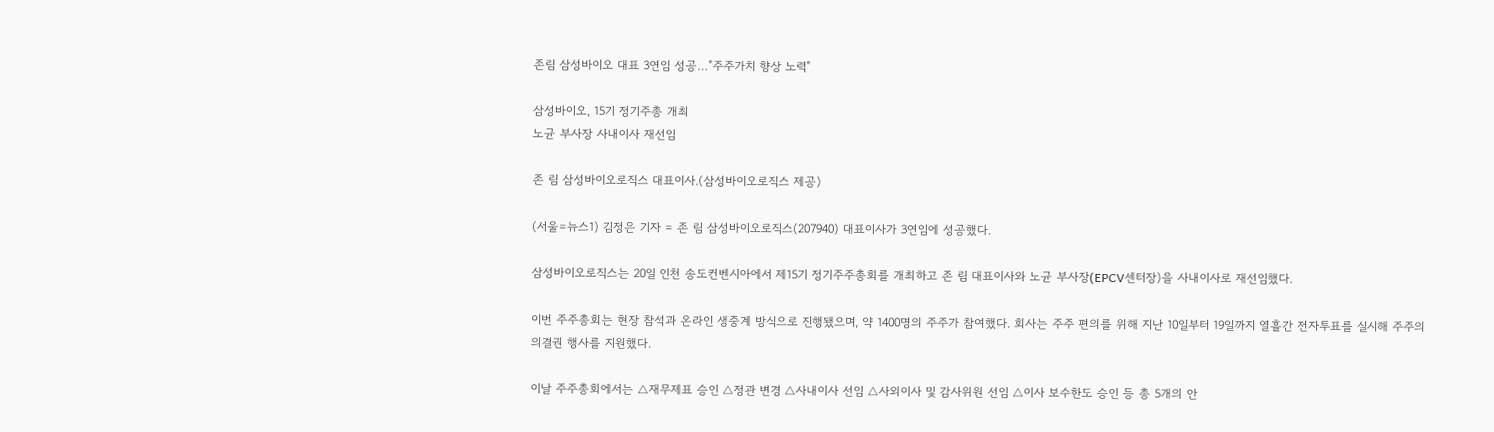존림 삼성바이오 대표 3연임 성공…"주주가치 향상 노력"

삼성바이오, 15기 정기주총 개최
노균 부사장 사내이사 재선임

존 림 삼성바이오로직스 대표이사.(삼성바이오로직스 제공)

(서울=뉴스1) 김정은 기자 = 존 림 삼성바이오로직스(207940) 대표이사가 3연임에 성공했다.

삼성바이오로직스는 20일 인천 송도컨벤시아에서 제15기 정기주주총회를 개최하고 존 림 대표이사와 노균 부사장(EPCV센터장)을 사내이사로 재선임했다.

이번 주주총회는 현장 참석과 온라인 생중계 방식으로 진행됐으며, 약 1400명의 주주가 참여했다. 회사는 주주 편의를 위해 지난 10일부터 19일까지 열흘간 전자투표를 실시해 주주의 의결권 행사를 지원했다.

이날 주주총회에서는 △재무제표 승인 △정관 변경 △사내이사 선임 △사외이사 및 감사위원 선임 △이사 보수한도 승인 등 총 5개의 안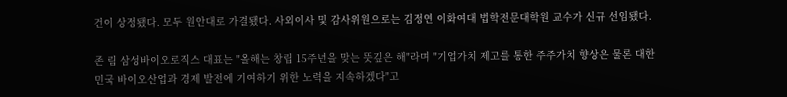건이 상정됐다. 모두 원안대로 가결됐다. 사외이사 및 감사위원으로는 김정연 이화여대 법학전문대학원 교수가 신규 선임됐다.

존 림 삼성바이오로직스 대표는 "올해는 창립 15주년을 맞는 뜻깊은 해"라며 "기업가치 제고를 통한 주주가치 향상은 물론 대한민국 바이오산업과 경제 발전에 기여하기 위한 노력을 지속하겠다"고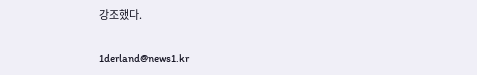강조했다.

1derland@news1.kr